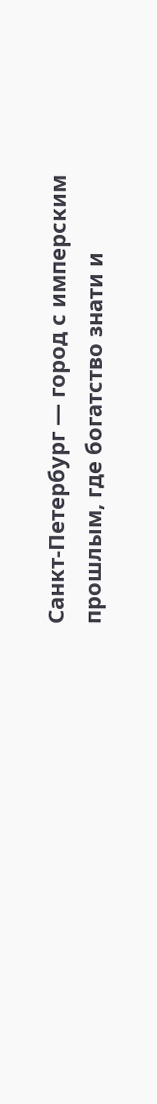Санкт-Петербург — город с имперским прошлым, где богатство знати и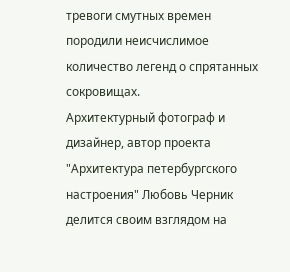тревоги смутных времен породили неисчислимое количество легенд о спрятанных сокровищах.
Архитектурный фотограф и дизайнер, автор проекта "Архитектура петербургского настроения" Любовь Черник делится своим взглядом на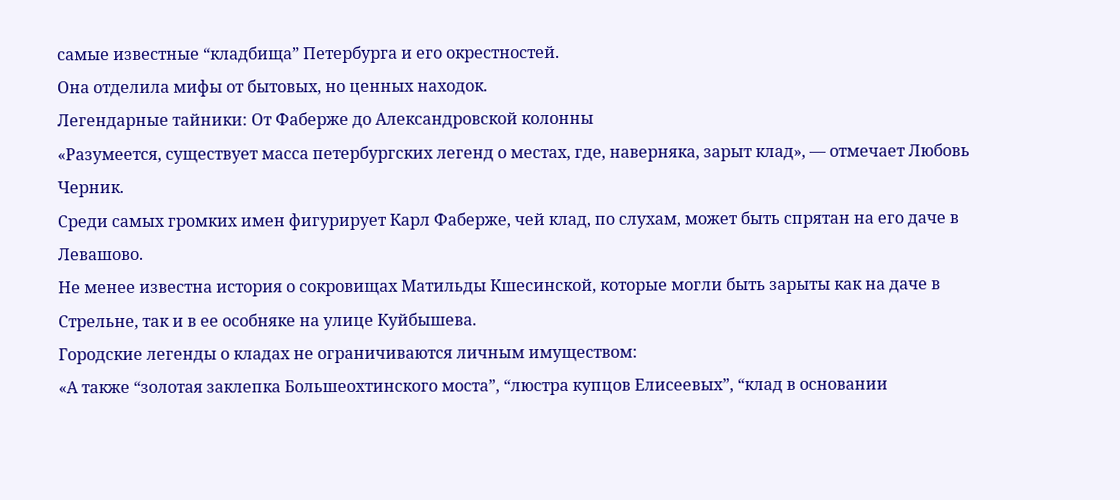самые известные “кладбища” Петербурга и его окрестностей.
Она отделила мифы от бытовых, но ценных находок.
Легендарные тайники: От Фаберже до Александровской колонны
«Разумеется, существует масса петербургских легенд о местах, где, наверняка, зарыт клад», — отмечает Любовь Черник.
Среди самых громких имен фигурирует Карл Фаберже, чей клад, по слухам, может быть спрятан на его даче в Левашово.
Не менее известна история о сокровищах Матильды Кшесинской, которые могли быть зарыты как на даче в Стрельне, так и в ее особняке на улице Куйбышева.
Городские легенды о кладах не ограничиваются личным имуществом:
«А также “золотая заклепка Большеохтинского моста”, “люстра купцов Елисеевых”, “клад в основании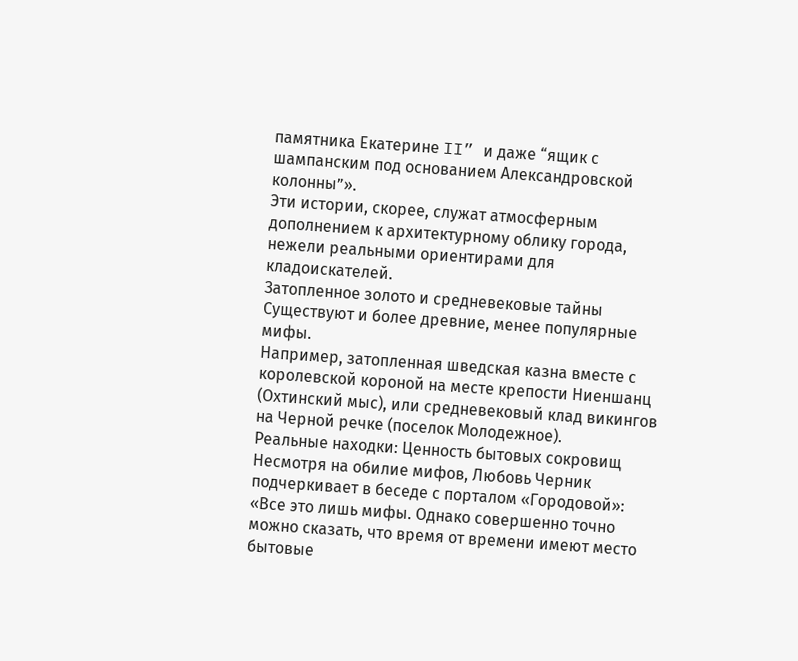памятника Екатерине II” и даже “ящик с шампанским под основанием Александровской колонны”».
Эти истории, скорее, служат атмосферным дополнением к архитектурному облику города, нежели реальными ориентирами для кладоискателей.
Затопленное золото и средневековые тайны
Существуют и более древние, менее популярные мифы.
Например, затопленная шведская казна вместе с королевской короной на месте крепости Ниеншанц (Охтинский мыс), или средневековый клад викингов на Черной речке (поселок Молодежное).
Реальные находки: Ценность бытовых сокровищ
Несмотря на обилие мифов, Любовь Черник подчеркивает в беседе с порталом «Городовой»:
«Все это лишь мифы. Однако совершенно точно можно сказать, что время от времени имеют место бытовые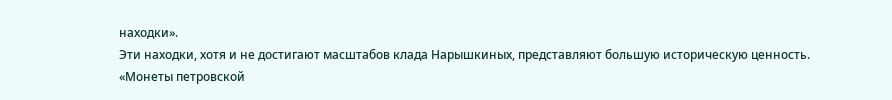находки».
Эти находки, хотя и не достигают масштабов клада Нарышкиных, представляют большую историческую ценность.
«Монеты петровской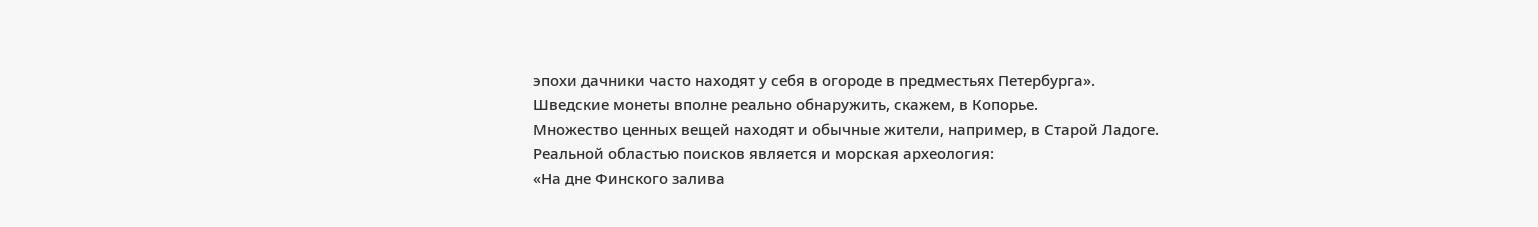эпохи дачники часто находят у себя в огороде в предместьях Петербурга».
Шведские монеты вполне реально обнаружить, скажем, в Копорье.
Множество ценных вещей находят и обычные жители, например, в Старой Ладоге. Реальной областью поисков является и морская археология:
«На дне Финского залива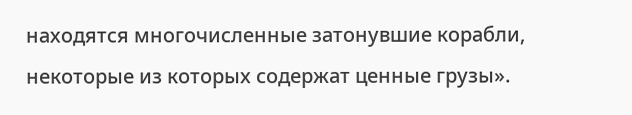находятся многочисленные затонувшие корабли, некоторые из которых содержат ценные грузы».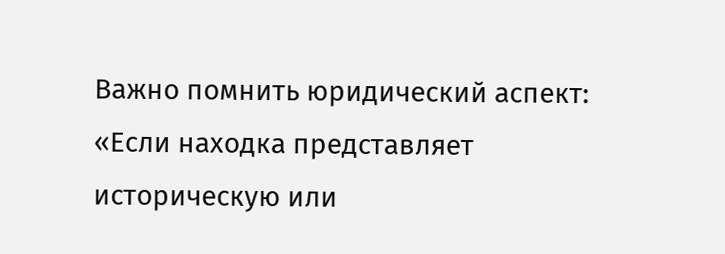Важно помнить юридический аспект:
«Если находка представляет историческую или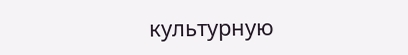культурную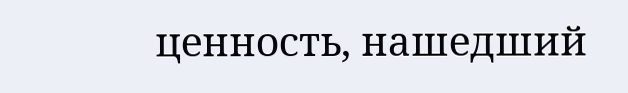ценность, нашедший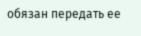обязан передать ее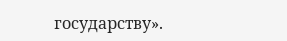государству».